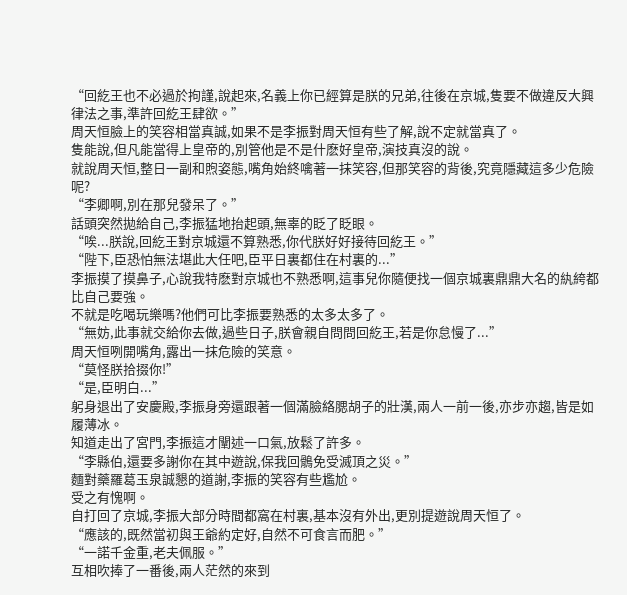“回紇王也不必過於拘謹,說起來,名義上你已經算是朕的兄弟,往後在京城,隻要不做違反大興律法之事,準許回紇王肆欲。”
周天恒臉上的笑容相當真誠,如果不是李振對周天恒有些了解,說不定就當真了。
隻能說,但凡能當得上皇帝的,別管他是不是什麽好皇帝,演技真沒的說。
就說周天恒,整日一副和煦姿態,嘴角始終噙著一抹笑容,但那笑容的背後,究竟隱藏這多少危險呢?
“李卿啊,別在那兒發呆了。”
話頭突然拋給自己,李振猛地抬起頭,無辜的眨了眨眼。
“唉...朕說,回紇王對京城還不算熟悉,你代朕好好接待回紇王。”
“陛下,臣恐怕無法堪此大任吧,臣平日裏都住在村裏的...”
李振摸了摸鼻子,心說我特麽對京城也不熟悉啊,這事兒你隨便找一個京城裏鼎鼎大名的紈絝都比自己要強。
不就是吃喝玩樂嗎?他們可比李振要熟悉的太多太多了。
“無妨,此事就交給你去做,過些日子,朕會親自問問回紇王,若是你怠慢了...”
周天恒咧開嘴角,露出一抹危險的笑意。
“莫怪朕拾掇你!”
“是,臣明白...”
躬身退出了安慶殿,李振身旁還跟著一個滿臉絡腮胡子的壯漢,兩人一前一後,亦步亦趨,皆是如履薄冰。
知道走出了宮門,李振這才闡述一口氣,放鬆了許多。
“李縣伯,還要多謝你在其中遊說,保我回鶻免受滅頂之災。”
麵對藥羅葛玉泉誠懇的道謝,李振的笑容有些尷尬。
受之有愧啊。
自打回了京城,李振大部分時間都窩在村裏,基本沒有外出,更別提遊說周天恒了。
“應該的,既然當初與王爺約定好,自然不可食言而肥。”
“一諾千金重,老夫佩服。”
互相吹捧了一番後,兩人茫然的來到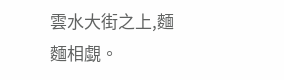雲水大街之上,麵麵相覷。